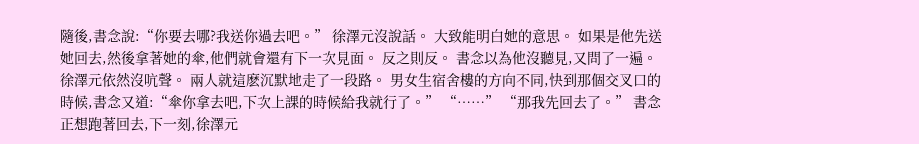隨後,書念說:“你要去哪?我送你過去吧。” 徐澤元沒說話。 大致能明白她的意思。 如果是他先送她回去,然後拿著她的傘,他們就會還有下一次見面。 反之則反。 書念以為他沒聽見,又問了一遍。 徐澤元依然沒吭聲。 兩人就這麽沉默地走了一段路。 男女生宿舍樓的方向不同,快到那個交叉口的時候,書念又道:“傘你拿去吧,下次上課的時候給我就行了。” “……” “那我先回去了。” 書念正想跑著回去,下一刻,徐澤元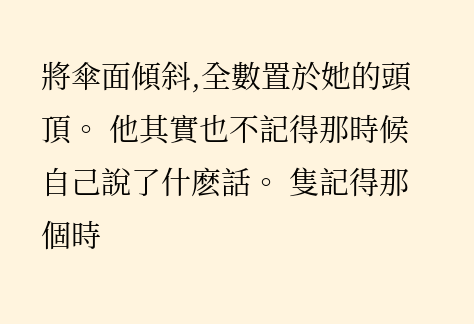將傘面傾斜,全數置於她的頭頂。 他其實也不記得那時候自己說了什麽話。 隻記得那個時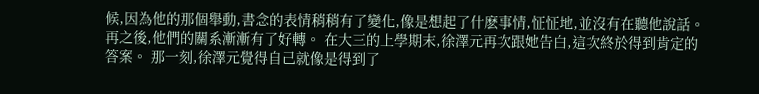候,因為他的那個舉動,書念的表情稍稍有了變化,像是想起了什麽事情,怔怔地,並沒有在聽他說話。 再之後,他們的關系漸漸有了好轉。 在大三的上學期末,徐澤元再次跟她告白,這次終於得到肯定的答案。 那一刻,徐澤元覺得自己就像是得到了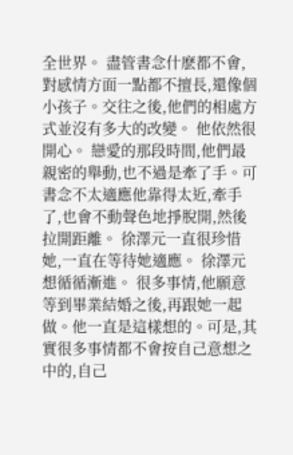全世界。 盡管書念什麽都不會,對感情方面一點都不擅長,還像個小孩子。交往之後,他們的相處方式並沒有多大的改變。 他依然很開心。 戀愛的那段時間,他們最親密的舉動,也不過是牽了手。可書念不太適應他靠得太近,牽手了,也會不動聲色地掙脫開,然後拉開距離。 徐澤元一直很珍惜她,一直在等待她適應。 徐澤元想循循漸進。 很多事情,他願意等到畢業結婚之後,再跟她一起做。他一直是這樣想的。可是,其實很多事情都不會按自己意想之中的,自己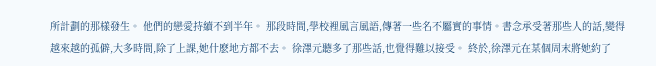所計劃的那樣發生。 他們的戀愛持續不到半年。 那段時間,學校裡風言風語,傳著一些名不屬實的事情。書念承受著那些人的話,變得越來越的孤僻,大多時間,除了上課,她什麽地方都不去。 徐澤元聽多了那些話,也覺得難以接受。 終於,徐澤元在某個周末將她約了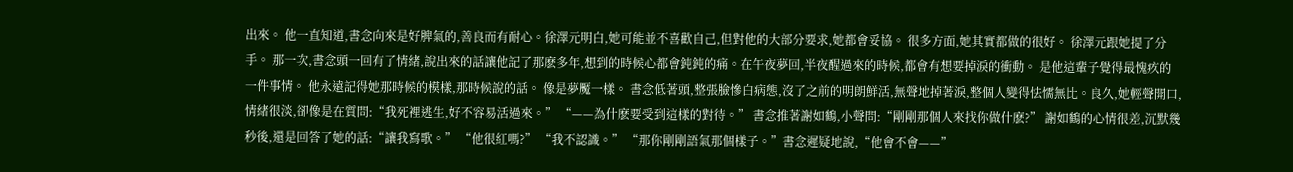出來。 他一直知道,書念向來是好脾氣的,善良而有耐心。徐澤元明白,她可能並不喜歡自己,但對他的大部分要求,她都會妥協。 很多方面,她其實都做的很好。 徐澤元跟她提了分手。 那一次,書念頭一回有了情緒,說出來的話讓他記了那麽多年,想到的時候心都會鈍鈍的痛。在午夜夢回,半夜醒過來的時候,都會有想要掉淚的衝動。 是他這輩子覺得最愧疚的一件事情。 他永遠記得她那時候的模樣,那時候說的話。 像是夢魘一樣。 書念低著頭,整張臉慘白病態,沒了之前的明朗鮮活,無聲地掉著淚,整個人變得怯懦無比。良久,她輕聲開口,情緒很淡,卻像是在質問:“我死裡逃生,好不容易活過來。” “——為什麽要受到這樣的對待。” 書念推著謝如鶴,小聲問:“剛剛那個人來找你做什麽?” 謝如鶴的心情很差,沉默幾秒後,還是回答了她的話:“讓我寫歌。” “他很紅嗎?” “我不認識。” “那你剛剛語氣那個樣子。”書念遲疑地說,“他會不會——”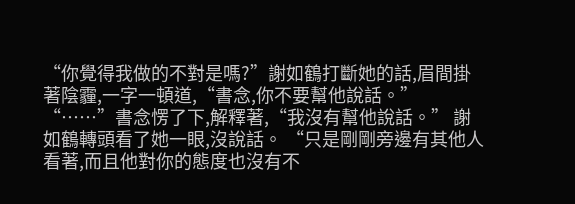“你覺得我做的不對是嗎?”謝如鶴打斷她的話,眉間掛著陰霾,一字一頓道,“書念,你不要幫他說話。” “……”書念愣了下,解釋著,“我沒有幫他說話。” 謝如鶴轉頭看了她一眼,沒說話。 “只是剛剛旁邊有其他人看著,而且他對你的態度也沒有不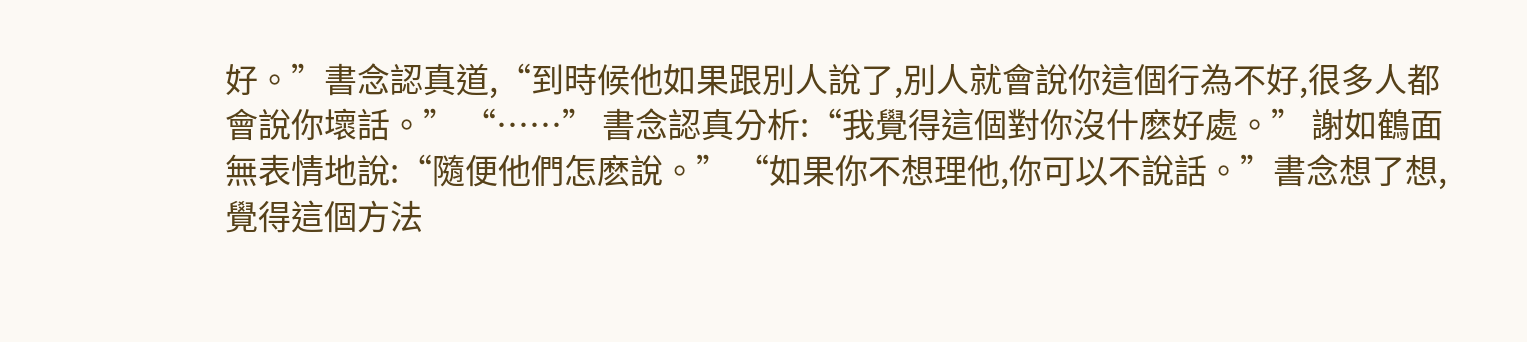好。”書念認真道,“到時候他如果跟別人說了,別人就會說你這個行為不好,很多人都會說你壞話。” “……” 書念認真分析:“我覺得這個對你沒什麽好處。” 謝如鶴面無表情地說:“隨便他們怎麽說。” “如果你不想理他,你可以不說話。”書念想了想,覺得這個方法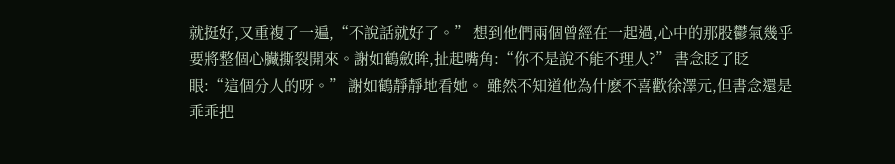就挺好,又重複了一遍,“不說話就好了。” 想到他們兩個曾經在一起過,心中的那股鬱氣幾乎要將整個心臟撕裂開來。謝如鶴斂眸,扯起嘴角:“你不是說不能不理人?” 書念眨了眨眼:“這個分人的呀。” 謝如鶴靜靜地看她。 雖然不知道他為什麽不喜歡徐澤元,但書念還是乖乖把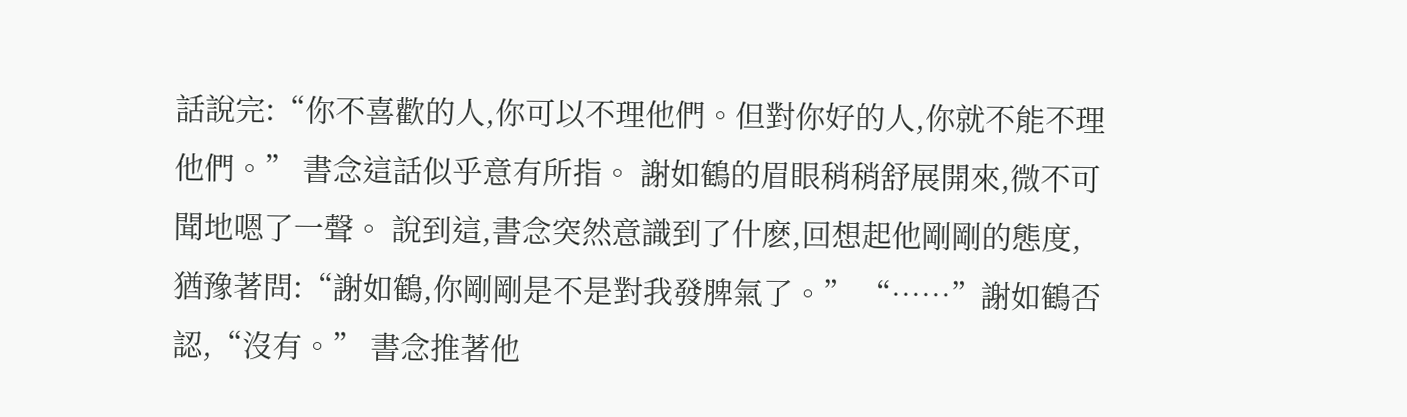話說完:“你不喜歡的人,你可以不理他們。但對你好的人,你就不能不理他們。” 書念這話似乎意有所指。 謝如鶴的眉眼稍稍舒展開來,微不可聞地嗯了一聲。 說到這,書念突然意識到了什麽,回想起他剛剛的態度,猶豫著問:“謝如鶴,你剛剛是不是對我發脾氣了。” “……”謝如鶴否認,“沒有。” 書念推著他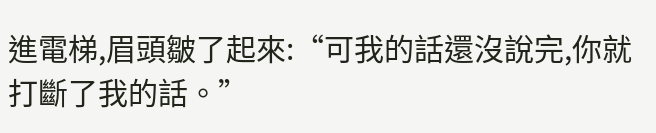進電梯,眉頭皺了起來:“可我的話還沒說完,你就打斷了我的話。”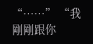“……” “我剛剛跟你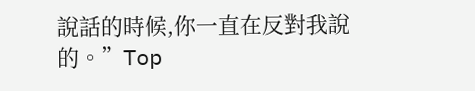說話的時候,你一直在反對我說的。”Top